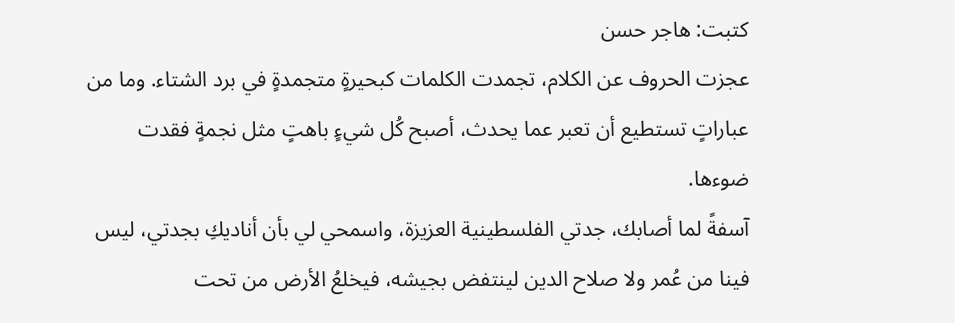كتبت: هاجر حسن
عجزت الحروف عن الكلام، تجمدت الكلمات كبحيرةٍ متجمدةٍ في برد الشتاء. وما من عباراتٍ تستطيع أن تعبر عما يحدث، أصبح كُل شيءٍ باهتٍ مثل نجمةٍ فقدت ضوءها.
آسفةً لما أصابك، جدتي الفلسطينية العزيزة، واسمحي لي بأن أناديكِ بجدتي، ليس فينا من عُمر ولا صلاح الدين لينتفض بجيشه، فيخلعُ الأرض من تحت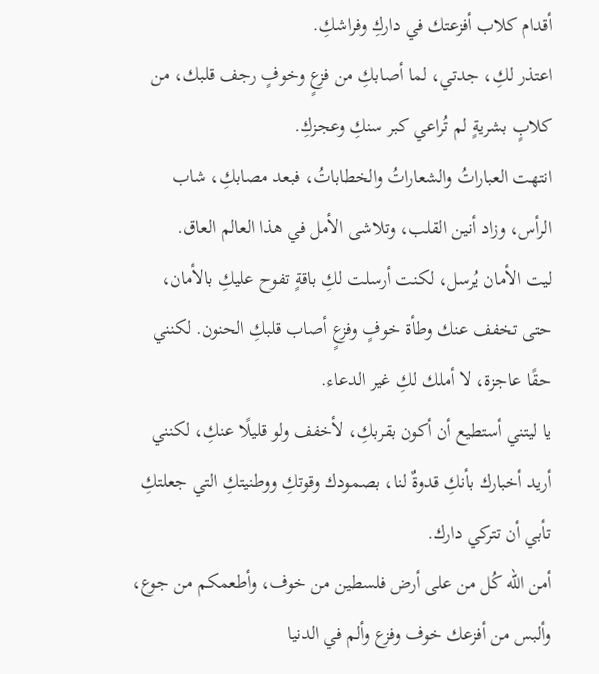أقدام كلاب أفزعتك في داركِ وفراشكِ.
اعتذر لكِ، جدتي، لما أصابكِ من فزعٍ وخوفٍ رجف قلبك، من كلابٍ بشريةٍ لم تُراعي كبر سنكِ وعجزكِ.
انتهت العباراتُ والشعاراتُ والخطاباتُ، فبعد مصابكِ، شاب الرأس، وزاد أنين القلب، وتلاشى الأمل في هذا العالم العاق.
ليت الأمان يُرسل، لكنت أرسلت لكِ باقةٍ تفوح عليكِ بالأمان، حتى تخفف عنك وطأة خوفٍ وفزعٍ أصاب قلبكِ الحنون. لكنني حقًا عاجزة، لا أملك لكِ غير الدعاء.
يا ليتني أستطيع أن أكون بقربكِ، لأخفف ولو قليلًا عنكِ، لكنني أريد أخبارك بأنكِ قدوةٌ لنا، بصمودك وقوتكِ ووطنيتكِ التي جعلتكِ تأبي أن تتركي دارك.
أمن الله كُل من على أرض فلسطين من خوف، وأطعمكم من جوع، وألبس من أفزعك خوف وفزع وألم في الدنيا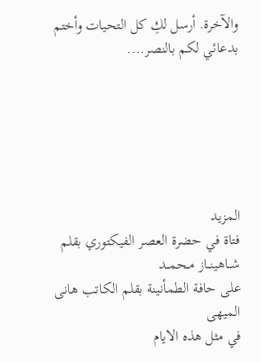والآخرة. أرسل لكِ كل التحيات وأختم بدعائي لكم بالنصر….






المزيد
فتاة في حضرة العصر الفيكتوري بقلم شــاهينــاز مــحمــد
على حافة الطمأنينة بقلم الكاتب هانى الميهى
في مثل هذه الايام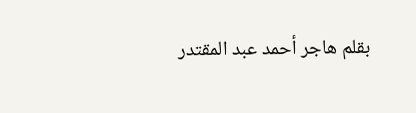بقلم هاجر أحمد عبد المقتدر